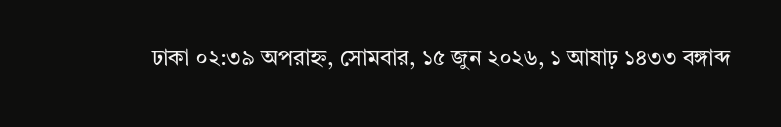ঢাকা ০২:৩৯ অপরাহ্ন, সোমবার, ১৫ জুন ২০২৬, ১ আষাঢ় ১৪৩৩ বঙ্গাব্দ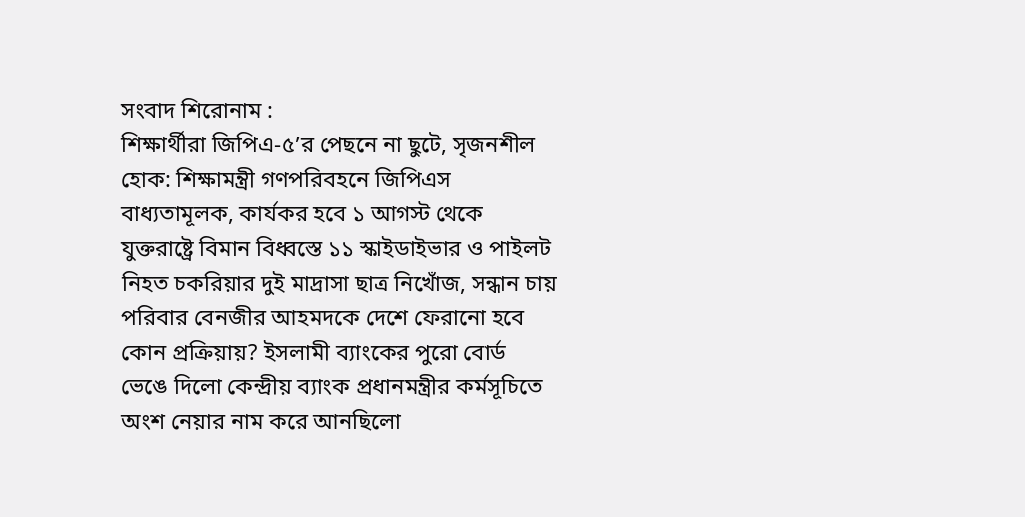সংবাদ শিরোনাম :
শিক্ষার্থীরা জিপিএ-৫’র পেছনে না ছুটে, সৃজনশীল হোক: শিক্ষামন্ত্রী গণপরিবহনে জিপিএস বাধ্যতামূলক, কার্যকর হবে ১ আগস্ট থেকে যুক্তরাষ্ট্রে বিমান বিধ্বস্তে ১১ স্কাইডাইভার ও পাইলট নিহত চকরিয়ার দুই মাদ্রাসা ছাত্র নিখোঁজ, সন্ধান চায় পরিবার বেনজীর আহমদকে দেশে ফেরানো হবে কোন প্রক্রিয়ায়? ইসলামী ব্যাংকের পুরো বোর্ড ভেঙে দিলো কেন্দ্রীয় ব্যাংক প্রধানমন্ত্রীর কর্মসূচিতে অংশ নেয়ার নাম করে আনছিলো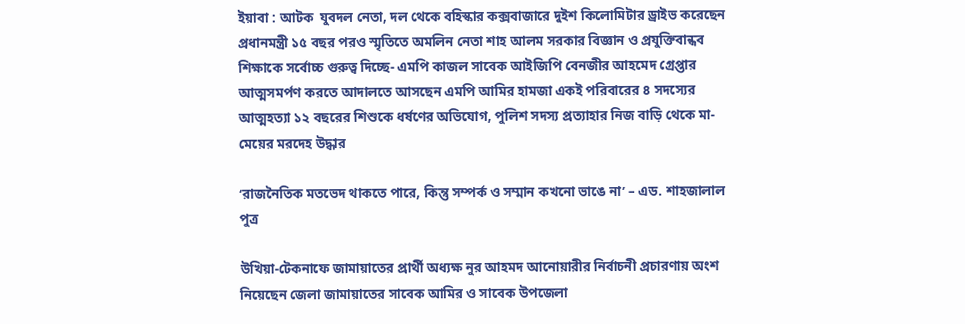ইয়াবা : আটক  যুবদল নেতা, দল থেকে বহিস্কার কক্সবাজারে দুইশ কিলোমিটার ড্রাইভ করেছেন প্রধানমন্ত্রী ১৫ বছর পরও স্মৃতিতে অমলিন নেতা শাহ আলম সরকার বিজ্ঞান ও প্রযুক্তিবান্ধব শিক্ষাকে সর্বোচ্চ গুরুত্ব দিচ্ছে- এমপি কাজল সাবেক আইজিপি বেনজীর আহমেদ গ্রেপ্তার আত্মসমর্পণ করতে আদালতে আসছেন এমপি আমির হামজা একই পরিবারের ৪ সদস্যের আত্মহত্যা ১২ বছরের শিশুকে ধর্ষণের অভিযোগ, পুলিশ সদস্য প্রত্যাহার নিজ বাড়ি থেকে মা-মেয়ের মরদেহ উদ্ধার

‘রাজনৈতিক মতভেদ থাকতে পারে, কিন্তু সম্পর্ক ও সম্মান কখনো ভাঙে না’ – এড. শাহজালাল পুত্র

উখিয়া-টেকনাফে জামায়াতের প্রার্থী অধ্যক্ষ নুর আহমদ আনোয়ারীর নির্বাচনী প্রচারণায় অংশ নিয়েছেন জেলা জামায়াতের সাবেক আমির ও সাবেক উপজেলা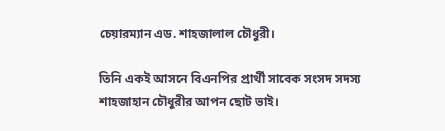চেয়ারম্যান এড. শাহজালাল চৌধুরী।

তিনি একই আসনে বিএনপির প্রার্থী সাবেক সংসদ সদস্য শাহজাহান চৌধুরীর আপন ছোট ভাই।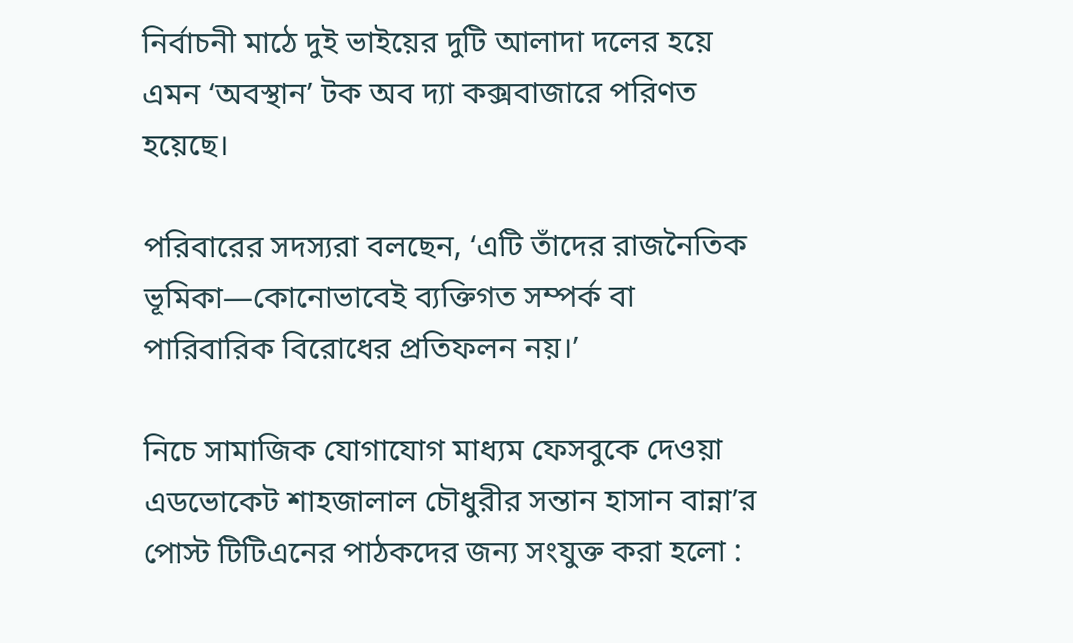নির্বাচনী মাঠে দুই ভাইয়ের দুটি আলাদা দলের হয়ে এমন ‘অবস্থান’ টক অব দ্যা কক্সবাজারে পরিণত হয়েছে।

পরিবারের সদস্যরা বলছেন, ‘এটি তাঁদের রাজনৈতিক ভূমিকা—কোনোভাবেই ব্যক্তিগত সম্পর্ক বা পারিবারিক বিরোধের প্রতিফলন নয়।’

নিচে সামাজিক যোগাযোগ মাধ্যম ফেসবুকে দেওয়া এডভোকেট শাহজালাল চৌধুরীর সন্তান হাসান বান্না’র পোস্ট টিটিএনের পাঠকদের জন্য সংযুক্ত করা হলো :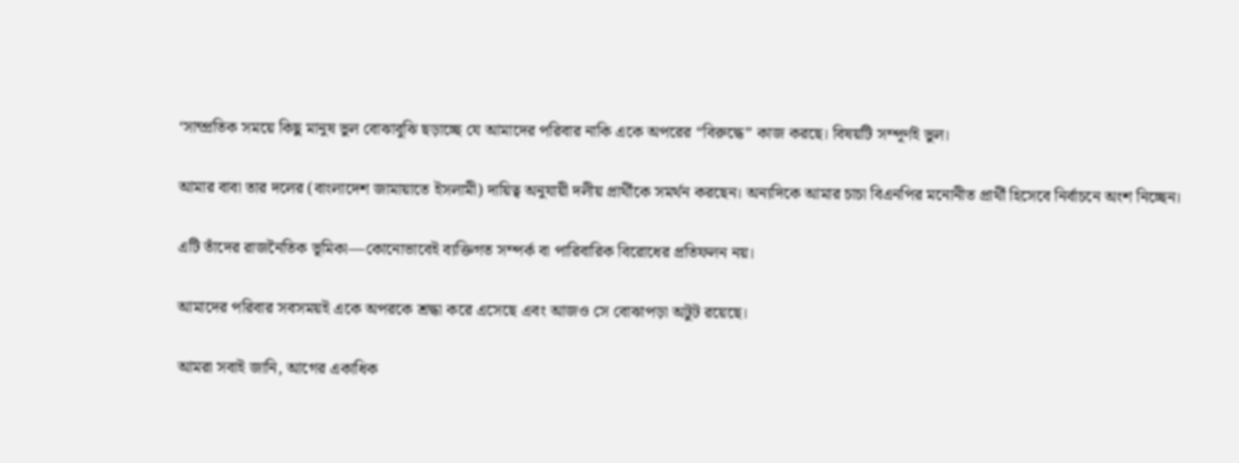‘সাম্প্রতিক সময়ে কিছু মানুষ ভুল বোঝাবুঝি ছড়াচ্ছে যে আমাদের পরিবার নাকি একে অপরের “বিরুদ্ধে” কাজ করছে। বিষয়টি সম্পূর্ণই ভুল।

আমার বাবা তার দলের (বাংলাদেশ জামায়াতে ইসলামী) দায়িত্ব অনুযায়ী দলীয় প্রার্থীকে সমর্থন করছেন। অন্যদিকে আমার চাচা বিএনপির মনোনীত প্রার্থী হিসেবে নির্বাচনে অংশ নিচ্ছেন।

এটি তাঁদের রাজনৈতিক ভূমিকা—কোনোভাবেই ব্যক্তিগত সম্পর্ক বা পারিবারিক বিরোধের প্রতিফলন নয়।

আমাদের পরিবার সবসময়ই একে অপরকে শ্রদ্ধা করে এসেছে এবং আজও সে বোঝাপড়া অটুট রয়েছে।

আমরা সবাই জানি, আগের একাধিক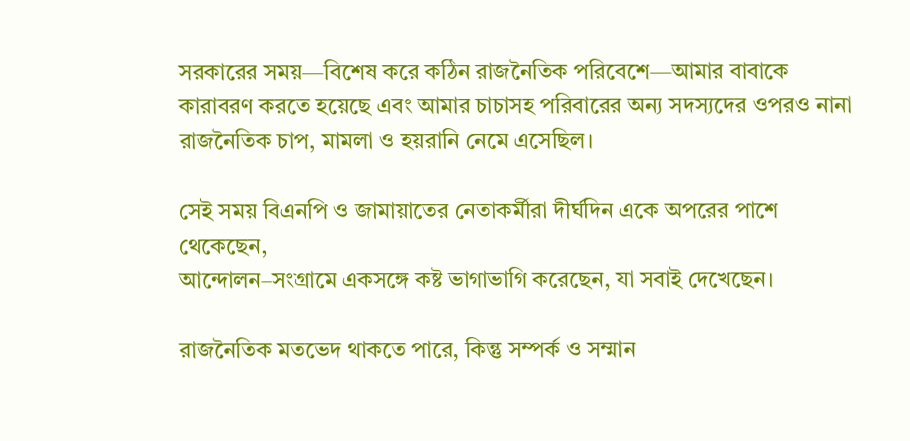সরকারের সময়—বিশেষ করে কঠিন রাজনৈতিক পরিবেশে—আমার বাবাকে কারাবরণ করতে হয়েছে এবং আমার চাচাসহ পরিবারের অন্য সদস্যদের ওপরও নানা রাজনৈতিক চাপ, মামলা ও হয়রানি নেমে এসেছিল।

সেই সময় বিএনপি ও জামায়াতের নেতাকর্মীরা দীর্ঘদিন একে অপরের পাশে থেকেছেন,
আন্দোলন–সংগ্রামে একসঙ্গে কষ্ট ভাগাভাগি করেছেন, যা সবাই দেখেছেন।

রাজনৈতিক মতভেদ থাকতে পারে, কিন্তু সম্পর্ক ও সম্মান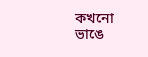কখনো ভাঙে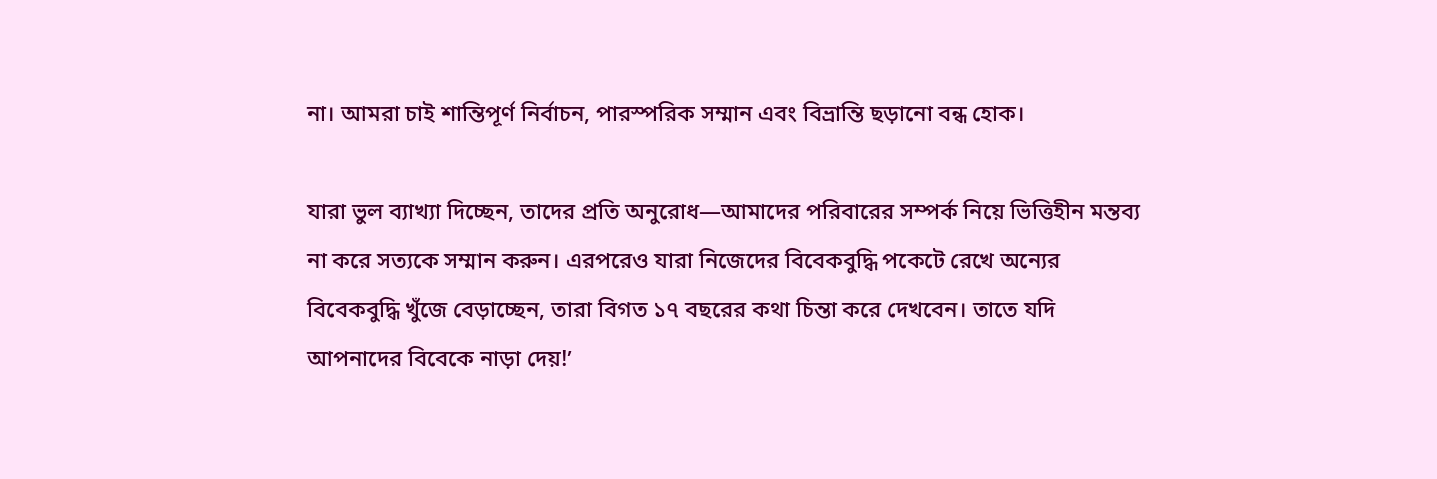না। আমরা চাই শান্তিপূর্ণ নির্বাচন, পারস্পরিক সম্মান এবং বিভ্রান্তি ছড়ানো বন্ধ হোক।

যারা ভুল ব্যাখ্যা দিচ্ছেন, তাদের প্রতি অনুরোধ—আমাদের পরিবারের সম্পর্ক নিয়ে ভিত্তিহীন মন্তব্য না করে সত্যকে সম্মান করুন। এরপরেও যারা নিজেদের বিবেকবুদ্ধি পকেটে রেখে অন‍্যের বিবেকবুদ্ধি খুঁজে বেড়াচ্ছেন, তারা বিগত ১৭ বছরের কথা চিন্তা করে দেখবেন। তাতে যদি আপনাদের বিবেকে নাড়া দেয়!’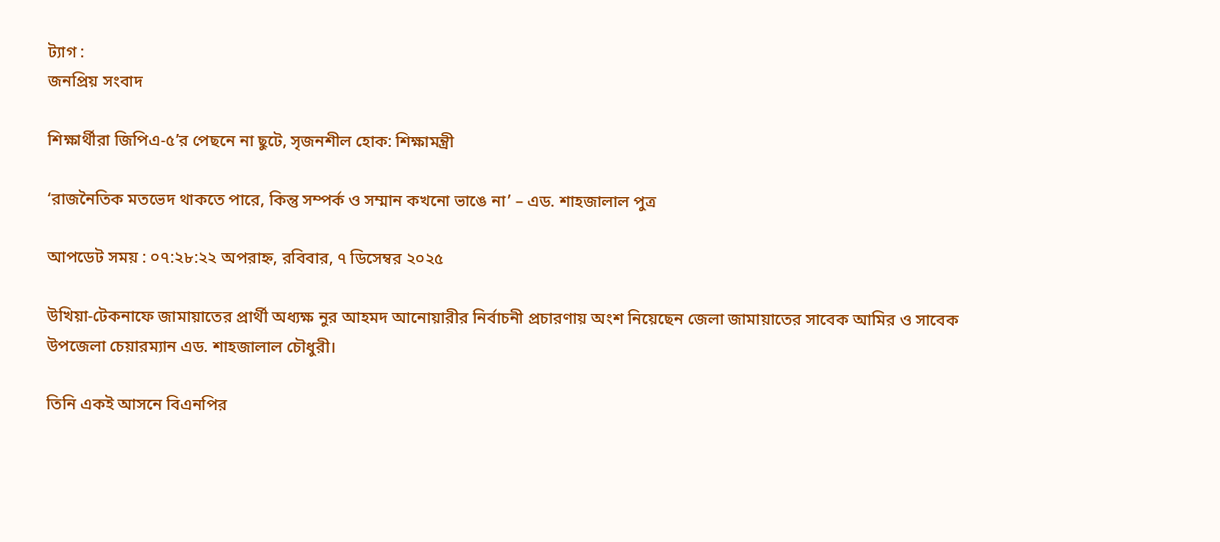ট্যাগ :
জনপ্রিয় সংবাদ

শিক্ষার্থীরা জিপিএ-৫’র পেছনে না ছুটে, সৃজনশীল হোক: শিক্ষামন্ত্রী

‘রাজনৈতিক মতভেদ থাকতে পারে, কিন্তু সম্পর্ক ও সম্মান কখনো ভাঙে না’ – এড. শাহজালাল পুত্র

আপডেট সময় : ০৭:২৮:২২ অপরাহ্ন, রবিবার, ৭ ডিসেম্বর ২০২৫

উখিয়া-টেকনাফে জামায়াতের প্রার্থী অধ্যক্ষ নুর আহমদ আনোয়ারীর নির্বাচনী প্রচারণায় অংশ নিয়েছেন জেলা জামায়াতের সাবেক আমির ও সাবেক উপজেলা চেয়ারম্যান এড. শাহজালাল চৌধুরী।

তিনি একই আসনে বিএনপির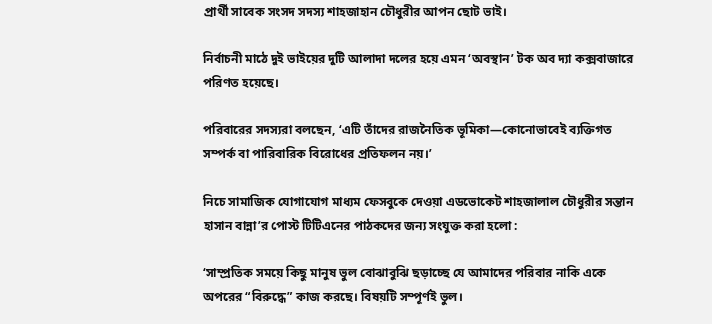প্রার্থী সাবেক সংসদ সদস্য শাহজাহান চৌধুরীর আপন ছোট ভাই।

নির্বাচনী মাঠে দুই ভাইয়ের দুটি আলাদা দলের হয়ে এমন ‘অবস্থান’ টক অব দ্যা কক্সবাজারে পরিণত হয়েছে।

পরিবারের সদস্যরা বলছেন, ‘এটি তাঁদের রাজনৈতিক ভূমিকা—কোনোভাবেই ব্যক্তিগত সম্পর্ক বা পারিবারিক বিরোধের প্রতিফলন নয়।’

নিচে সামাজিক যোগাযোগ মাধ্যম ফেসবুকে দেওয়া এডভোকেট শাহজালাল চৌধুরীর সন্তান হাসান বান্না’র পোস্ট টিটিএনের পাঠকদের জন্য সংযুক্ত করা হলো :

‘সাম্প্রতিক সময়ে কিছু মানুষ ভুল বোঝাবুঝি ছড়াচ্ছে যে আমাদের পরিবার নাকি একে অপরের “বিরুদ্ধে” কাজ করছে। বিষয়টি সম্পূর্ণই ভুল।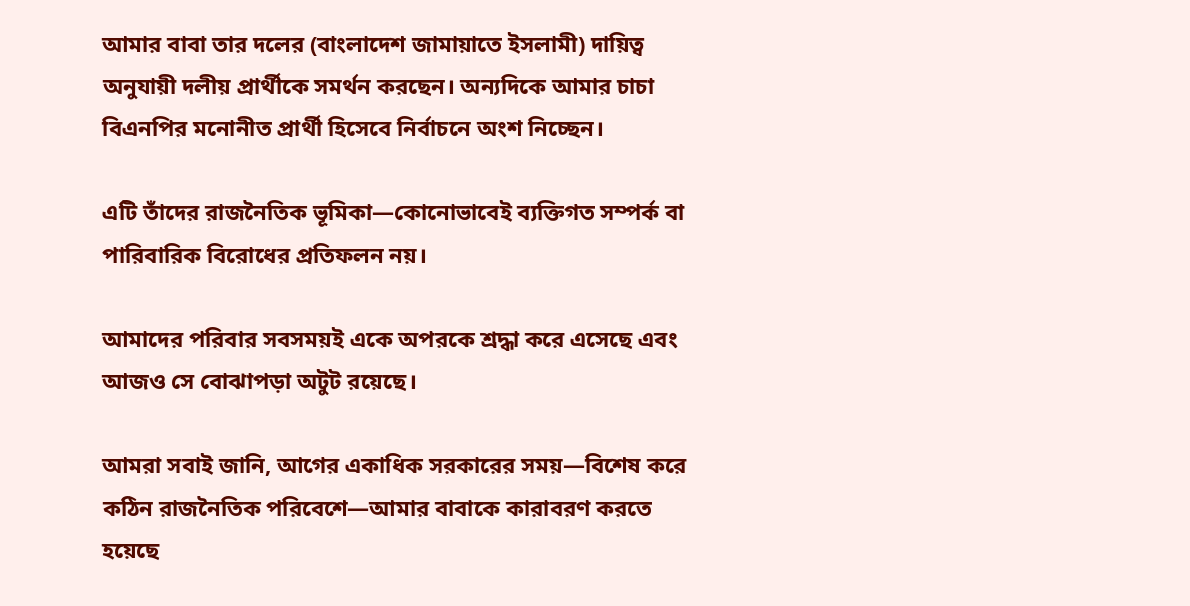আমার বাবা তার দলের (বাংলাদেশ জামায়াতে ইসলামী) দায়িত্ব অনুযায়ী দলীয় প্রার্থীকে সমর্থন করছেন। অন্যদিকে আমার চাচা বিএনপির মনোনীত প্রার্থী হিসেবে নির্বাচনে অংশ নিচ্ছেন।

এটি তাঁদের রাজনৈতিক ভূমিকা—কোনোভাবেই ব্যক্তিগত সম্পর্ক বা পারিবারিক বিরোধের প্রতিফলন নয়।

আমাদের পরিবার সবসময়ই একে অপরকে শ্রদ্ধা করে এসেছে এবং আজও সে বোঝাপড়া অটুট রয়েছে।

আমরা সবাই জানি, আগের একাধিক সরকারের সময়—বিশেষ করে কঠিন রাজনৈতিক পরিবেশে—আমার বাবাকে কারাবরণ করতে হয়েছে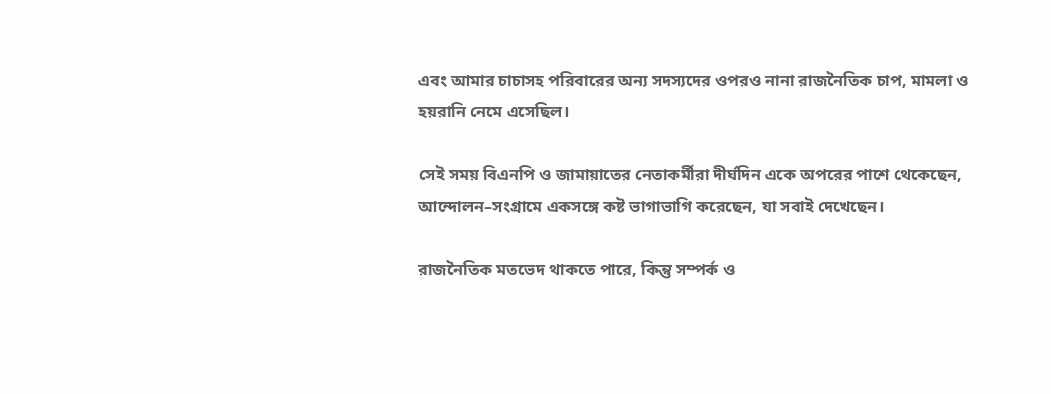এবং আমার চাচাসহ পরিবারের অন্য সদস্যদের ওপরও নানা রাজনৈতিক চাপ, মামলা ও হয়রানি নেমে এসেছিল।

সেই সময় বিএনপি ও জামায়াতের নেতাকর্মীরা দীর্ঘদিন একে অপরের পাশে থেকেছেন,
আন্দোলন–সংগ্রামে একসঙ্গে কষ্ট ভাগাভাগি করেছেন, যা সবাই দেখেছেন।

রাজনৈতিক মতভেদ থাকতে পারে, কিন্তু সম্পর্ক ও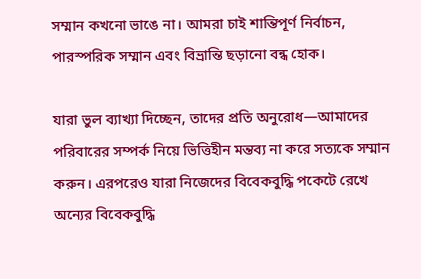সম্মান কখনো ভাঙে না। আমরা চাই শান্তিপূর্ণ নির্বাচন, পারস্পরিক সম্মান এবং বিভ্রান্তি ছড়ানো বন্ধ হোক।

যারা ভুল ব্যাখ্যা দিচ্ছেন, তাদের প্রতি অনুরোধ—আমাদের পরিবারের সম্পর্ক নিয়ে ভিত্তিহীন মন্তব্য না করে সত্যকে সম্মান করুন। এরপরেও যারা নিজেদের বিবেকবুদ্ধি পকেটে রেখে অন‍্যের বিবেকবুদ্ধি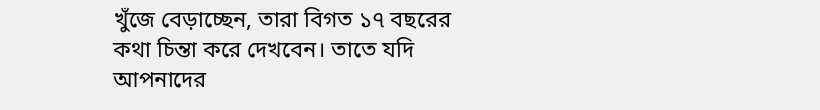খুঁজে বেড়াচ্ছেন, তারা বিগত ১৭ বছরের কথা চিন্তা করে দেখবেন। তাতে যদি আপনাদের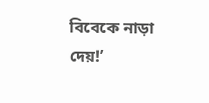বিবেকে নাড়া দেয়!’